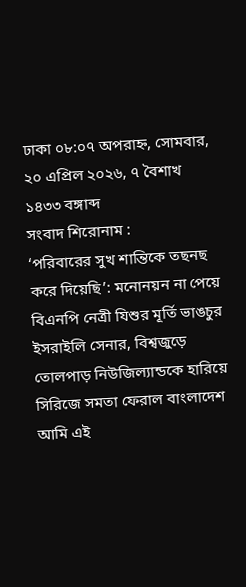ঢাকা ০৮:০৭ অপরাহ্ন, সোমবার, ২০ এপ্রিল ২০২৬, ৭ বৈশাখ ১৪৩৩ বঙ্গাব্দ
সংবাদ শিরোনাম :
‘পরিবারের সুখ শান্তিকে তছনছ করে দিয়েছি’: মনোনয়ন না পেয়ে বিএনপি নেত্রী যিশুর মূর্তি ভাঙচুর ইসরাইলি সেনার, বিশ্বজুড়ে তোলপাড় নিউজিল্যান্ডকে হারিয়ে সিরিজে সমতা ফেরাল বাংলাদেশ আমি এই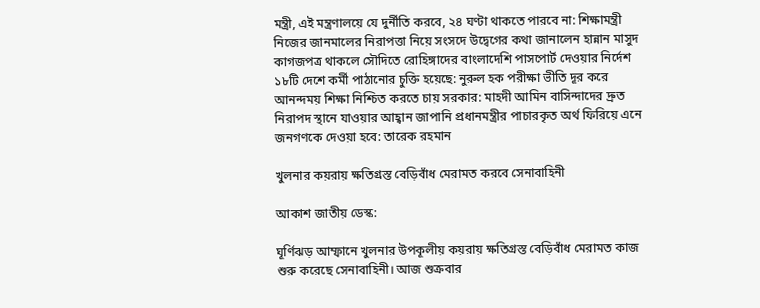মন্ত্রী, এই মন্ত্রণালয়ে যে দুর্নীতি করবে, ২৪ ঘণ্টা থাকতে পারবে না: শিক্ষামন্ত্রী নিজের জানমালের নিরাপত্তা নিয়ে সংসদে উদ্বেগের কথা জানালেন হান্নান মাসুদ কাগজপত্র থাকলে সৌদিতে রোহিঙ্গাদের বাংলাদেশি পাসপোর্ট দেওয়ার নির্দেশ ১৮টি দেশে কর্মী পাঠানোর চুক্তি হয়েছে: নুরুল হক পরীক্ষা ভীতি দূর করে আনন্দময় শিক্ষা নিশ্চিত করতে চায় সরকার: মাহদী আমিন বাসিন্দাদের দ্রুত নিরাপদ স্থানে যাওয়ার আহ্বান জাপানি প্রধানমন্ত্রীর পাচারকৃত অর্থ ফিরিয়ে এনে জনগণকে দেওয়া হবে: তারেক রহমান

খুলনার কয়রায় ক্ষতিগ্রস্ত বেড়িবাঁধ মেরামত করবে সেনাবাহিনী

আকাশ জাতীয় ডেস্ক:

ঘূর্ণিঝড় আম্ফানে খুলনার উপকূলীয় কয়রায় ক্ষতিগ্রস্ত বেড়িবাঁধ মেরামত কাজ শুরু করেছে সেনাবাহিনী। আজ শুক্রবার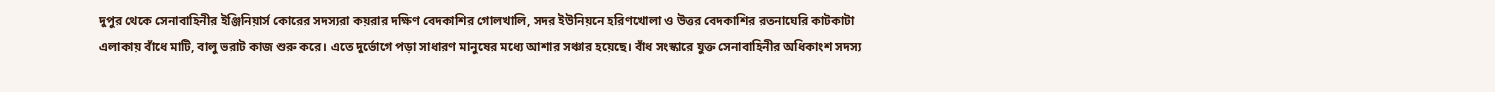দুপুর থেকে সেনাবাহিনীর ইঞ্জিনিয়ার্স কোরের সদস্যরা কয়রার দক্ষিণ বেদকাশির গোলখালি, সদর ইউনিয়নে হরিণখোলা ও উত্তর বেদকাশির রতনাঘেরি কাটকাটা এলাকায় বাঁধে মাটি, বালু ভরাট কাজ শুরু করে। এতে দুর্ভোগে পড়া সাধারণ মানুষের মধ্যে আশার সঞ্চার হয়েছে। বাঁধ সংস্কারে যুক্ত সেনাবাহিনীর অধিকাংশ সদস্য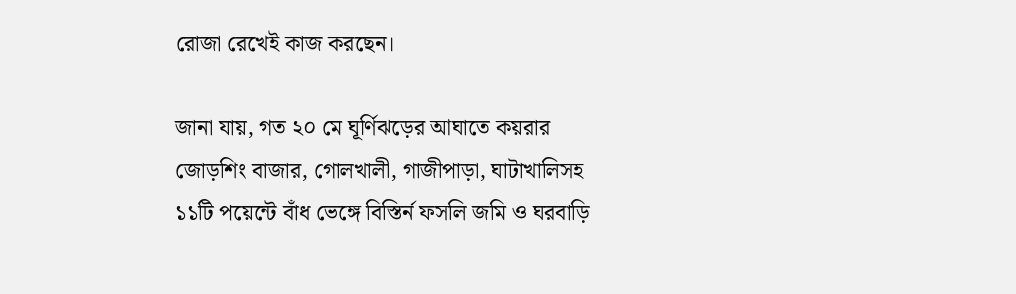রোজা রেখেই কাজ করছেন।

জানা যায়, গত ২০ মে ঘূর্ণিঝড়ের আঘাতে কয়রার জোড়শিং বাজার, গোলখালী, গাজীপাড়া, ঘাটাখালিসহ ১১টি পয়েন্টে বাঁধ ভেঙ্গে বিস্তির্ন ফসলি জমি ও ঘরবাড়ি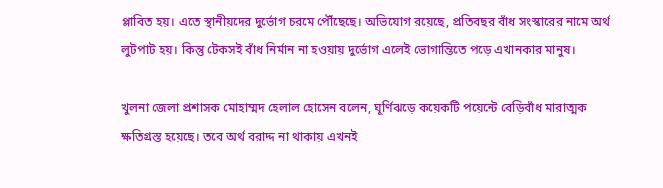প্লাবিত হয়। এতে স্থানীয়দের দুর্ভোগ চরমে পৌঁছেছে। অভিযোগ রয়েছে, প্রতিবছর বাঁধ সংস্কারের নামে অর্থ লুটপাট হয়। কিন্তু টেকসই বাঁধ নির্মান না হওয়ায় দুর্ভোগ এলেই ভোগান্তিতে পড়ে এখানকার মানুষ।

খুলনা জেলা প্রশাসক মোহাম্মদ হেলাল হোসেন বলেন, ঘূর্ণিঝড়ে কয়েকটি পয়েন্টে বেড়িবাঁধ মারাত্মক ক্ষতিগ্রস্ত হয়েছে। তবে অর্থ বরাদ্দ না থাকায় এখনই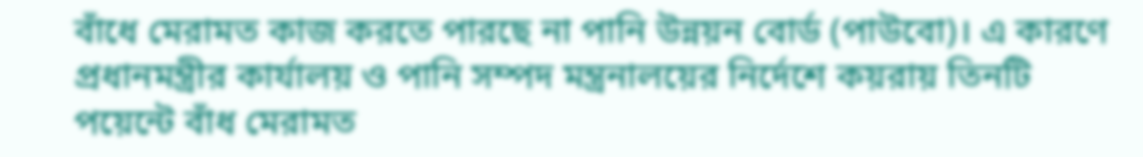বাঁধে মেরামত কাজ করতে পারছে না পানি উন্নয়ন বোর্ড (পাউবো)। এ কারণে প্রধানমন্ত্রীর কার্যালয় ও পানি সম্পদ মন্ত্রনালয়ের নির্দেশে কয়রায় তিনটি পয়েন্টে বাঁধ মেরামত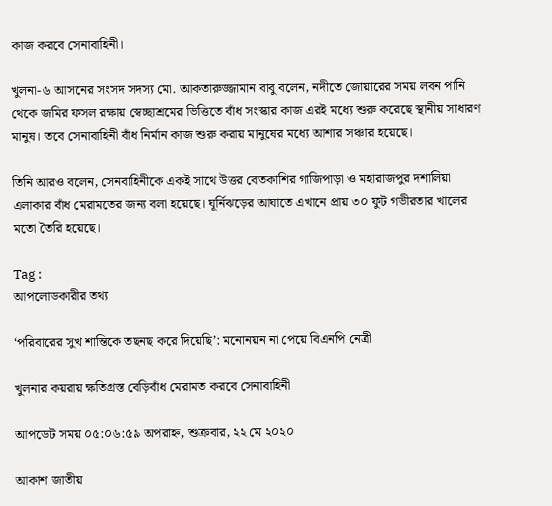কাজ করবে সেনাবাহিনী।

খুলনা-৬ আসনের সংসদ সদস্য মো. আকতারুজ্জামান বাবু বলেন, নদীতে জোয়ারের সময় লবন পানি থেকে জমির ফসল রক্ষায় স্বেচ্ছাশ্রমের ভিত্তিতে বাঁধ সংস্কার কাজ এরই মধ্যে শুরু করেছে স্থানীয় সাধারণ মানুষ। তবে সেনাবাহিনী বাঁধ নির্মান কাজ শুরু করায় মানুষের মধ্যে আশার সঞ্চার হয়েছে।

তিনি আরও বলেন, সেনবাহিনীকে একই সাথে উত্তর বেতকাশির গাজিপাড়া ও মহারাজপুর দশালিয়া এলাকার বাঁধ মেরামতের জন্য বলা হয়েছে। ঘূর্নিঝড়ের আঘাতে এখানে প্রায় ৩০ ফুট গভীরতার খালের মতো তৈরি হয়েছে।

Tag :
আপলোডকারীর তথ্য

‘পরিবারের সুখ শান্তিকে তছনছ করে দিয়েছি’: মনোনয়ন না পেয়ে বিএনপি নেত্রী

খুলনার কয়রায় ক্ষতিগ্রস্ত বেড়িবাঁধ মেরামত করবে সেনাবাহিনী

আপডেট সময় ০৫:০৬:৫৯ অপরাহ্ন, শুক্রবার, ২২ মে ২০২০

আকাশ জাতীয়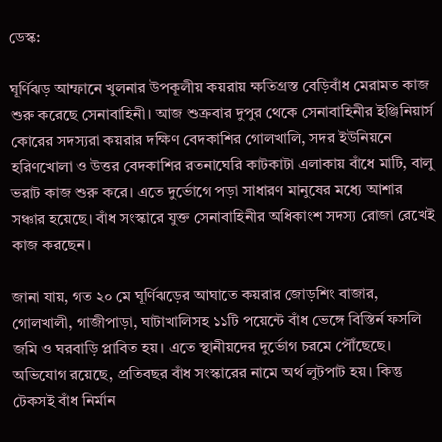ডেস্ক:

ঘূর্ণিঝড় আম্ফানে খুলনার উপকূলীয় কয়রায় ক্ষতিগ্রস্ত বেড়িবাঁধ মেরামত কাজ শুরু করেছে সেনাবাহিনী। আজ শুক্রবার দুপুর থেকে সেনাবাহিনীর ইঞ্জিনিয়ার্স কোরের সদস্যরা কয়রার দক্ষিণ বেদকাশির গোলখালি, সদর ইউনিয়নে হরিণখোলা ও উত্তর বেদকাশির রতনাঘেরি কাটকাটা এলাকায় বাঁধে মাটি, বালু ভরাট কাজ শুরু করে। এতে দুর্ভোগে পড়া সাধারণ মানুষের মধ্যে আশার সঞ্চার হয়েছে। বাঁধ সংস্কারে যুক্ত সেনাবাহিনীর অধিকাংশ সদস্য রোজা রেখেই কাজ করছেন।

জানা যায়, গত ২০ মে ঘূর্ণিঝড়ের আঘাতে কয়রার জোড়শিং বাজার, গোলখালী, গাজীপাড়া, ঘাটাখালিসহ ১১টি পয়েন্টে বাঁধ ভেঙ্গে বিস্তির্ন ফসলি জমি ও ঘরবাড়ি প্লাবিত হয়। এতে স্থানীয়দের দুর্ভোগ চরমে পৌঁছেছে। অভিযোগ রয়েছে, প্রতিবছর বাঁধ সংস্কারের নামে অর্থ লুটপাট হয়। কিন্তু টেকসই বাঁধ নির্মান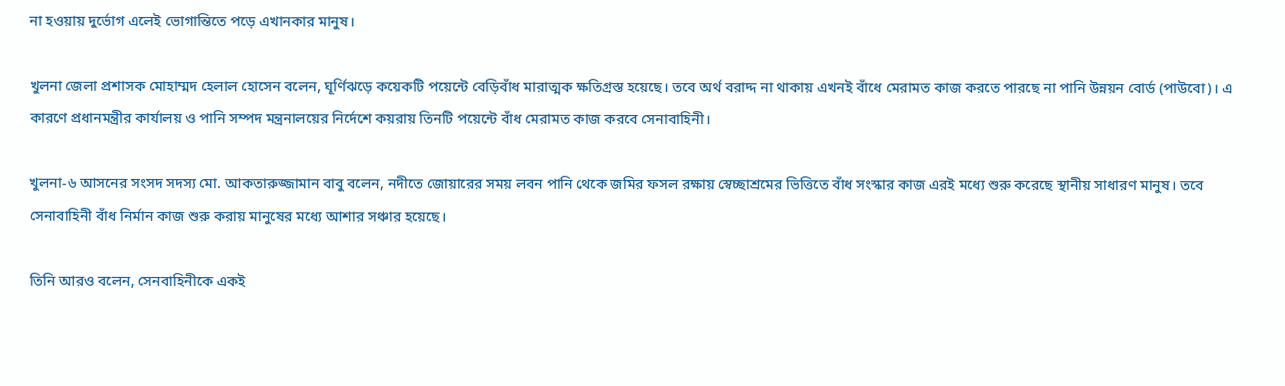না হওয়ায় দুর্ভোগ এলেই ভোগান্তিতে পড়ে এখানকার মানুষ।

খুলনা জেলা প্রশাসক মোহাম্মদ হেলাল হোসেন বলেন, ঘূর্ণিঝড়ে কয়েকটি পয়েন্টে বেড়িবাঁধ মারাত্মক ক্ষতিগ্রস্ত হয়েছে। তবে অর্থ বরাদ্দ না থাকায় এখনই বাঁধে মেরামত কাজ করতে পারছে না পানি উন্নয়ন বোর্ড (পাউবো)। এ কারণে প্রধানমন্ত্রীর কার্যালয় ও পানি সম্পদ মন্ত্রনালয়ের নির্দেশে কয়রায় তিনটি পয়েন্টে বাঁধ মেরামত কাজ করবে সেনাবাহিনী।

খুলনা-৬ আসনের সংসদ সদস্য মো. আকতারুজ্জামান বাবু বলেন, নদীতে জোয়ারের সময় লবন পানি থেকে জমির ফসল রক্ষায় স্বেচ্ছাশ্রমের ভিত্তিতে বাঁধ সংস্কার কাজ এরই মধ্যে শুরু করেছে স্থানীয় সাধারণ মানুষ। তবে সেনাবাহিনী বাঁধ নির্মান কাজ শুরু করায় মানুষের মধ্যে আশার সঞ্চার হয়েছে।

তিনি আরও বলেন, সেনবাহিনীকে একই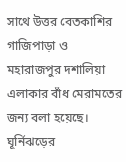সাথে উত্তর বেতকাশির গাজিপাড়া ও মহারাজপুর দশালিয়া এলাকার বাঁধ মেরামতের জন্য বলা হয়েছে। ঘূর্নিঝড়ের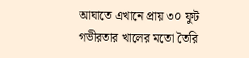আঘাতে এখানে প্রায় ৩০ ফুট গভীরতার খালের মতো তৈরি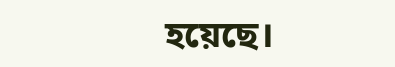হয়েছে।